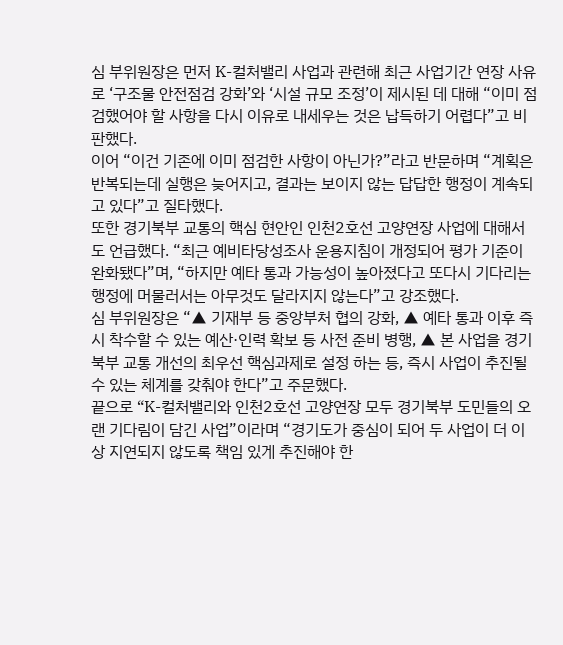심 부위원장은 먼저 K-컬처밸리 사업과 관련해 최근 사업기간 연장 사유로 ‘구조물 안전점검 강화’와 ‘시설 규모 조정’이 제시된 데 대해 “이미 점검했어야 할 사항을 다시 이유로 내세우는 것은 납득하기 어렵다”고 비판했다.
이어 “이건 기존에 이미 점검한 사항이 아닌가?”라고 반문하며 “계획은 반복되는데 실행은 늦어지고, 결과는 보이지 않는 답답한 행정이 계속되고 있다”고 질타했다.
또한 경기북부 교통의 핵심 현안인 인천2호선 고양연장 사업에 대해서도 언급했다. “최근 예비타당성조사 운용지침이 개정되어 평가 기준이 완화됐다”며, “하지만 예타 통과 가능성이 높아졌다고 또다시 기다리는 행정에 머물러서는 아무것도 달라지지 않는다”고 강조했다.
심 부위원장은 “▲ 기재부 등 중앙부처 협의 강화, ▲ 예타 통과 이후 즉시 착수할 수 있는 예산·인력 확보 등 사전 준비 병행, ▲ 본 사업을 경기북부 교통 개선의 최우선 핵심과제로 설정 하는 등, 즉시 사업이 추진될 수 있는 체계를 갖춰야 한다”고 주문했다.
끝으로 “K-컬처밸리와 인천2호선 고양연장 모두 경기북부 도민들의 오랜 기다림이 담긴 사업”이라며 “경기도가 중심이 되어 두 사업이 더 이상 지연되지 않도록 책임 있게 추진해야 한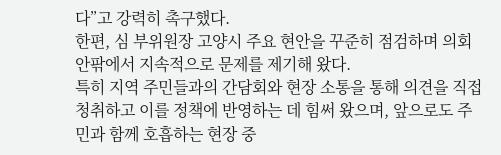다”고 강력히 촉구했다.
한편, 심 부위원장 고양시 주요 현안을 꾸준히 점검하며 의회 안팎에서 지속적으로 문제를 제기해 왔다.
특히 지역 주민들과의 간담회와 현장 소통을 통해 의견을 직접 청취하고 이를 정책에 반영하는 데 힘써 왔으며, 앞으로도 주민과 함께 호흡하는 현장 중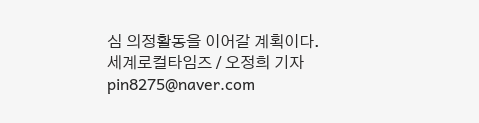심 의정활동을 이어갈 계획이다.
세계로컬타임즈 / 오정희 기자 pin8275@naver.com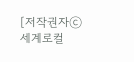[저작권자ⓒ 세계로컬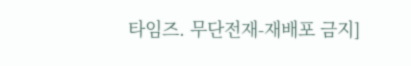타임즈. 무단전재-재배포 금지]